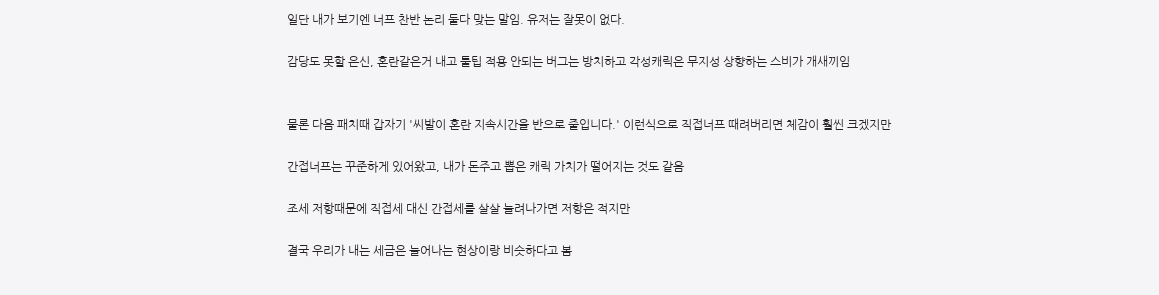일단 내가 보기엔 너프 찬반 논리 둘다 맞는 말임. 유저는 잘못이 없다.

감당도 못할 은신, 혼란같은거 내고 툴팁 적용 안되는 버그는 방치하고 각성캐릭은 무지성 상향하는 스비가 개새끼임


물론 다음 패치때 갑자기 '씨발이 혼란 지속시간을 반으로 줄입니다.' 이런식으로 직접너프 때려버리면 체감이 훨씬 크겠지만

간접너프는 꾸준하게 있어왔고, 내가 돈주고 뽑은 캐릭 가치가 떨어지는 것도 같음

조세 저항때문에 직접세 대신 간접세를 살살 늘려나가면 저항은 적지만

결국 우리가 내는 세금은 늘어나는 현상이랑 비슷하다고 봄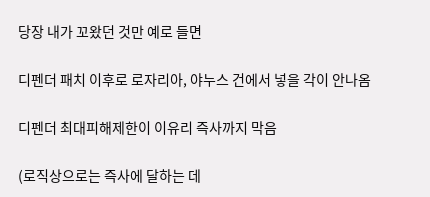당장 내가 꼬왔던 것만 예로 들면

디펜더 패치 이후로 로자리아, 야누스 건에서 넣을 각이 안나옴

디펜더 최대피해제한이 이유리 즉사까지 막음

(로직상으로는 즉사에 달하는 데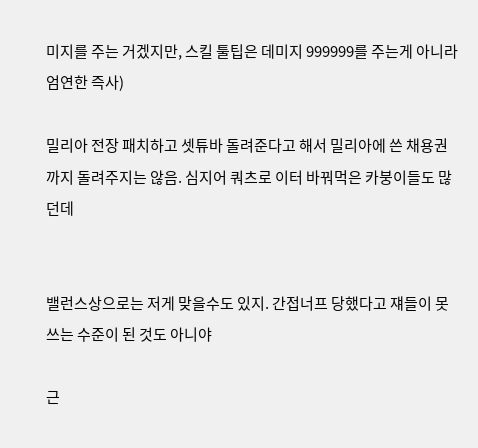미지를 주는 거겠지만, 스킬 툴팁은 데미지 999999를 주는게 아니라 엄연한 즉사)

밀리아 전장 패치하고 셋튜바 돌려준다고 해서 밀리아에 쓴 채용권까지 돌려주지는 않음. 심지어 쿼츠로 이터 바꿔먹은 카붕이들도 많던데


밸런스상으로는 저게 맞을수도 있지. 간접너프 당했다고 쟤들이 못 쓰는 수준이 된 것도 아니야

근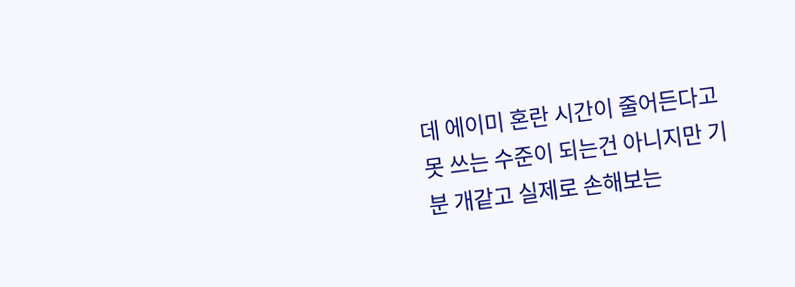데 에이미 혼란 시간이 줄어든다고 못 쓰는 수준이 되는건 아니지만 기분 개같고 실제로 손해보는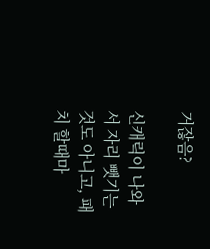거잖음?

신캐릭이 나와서 자리 뺏기는 것도 아니고, 패치 할때마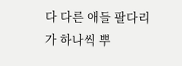다 다른 애들 팔다리가 하나씩 뿌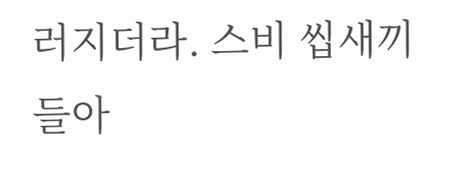러지더라. 스비 씹새끼들아